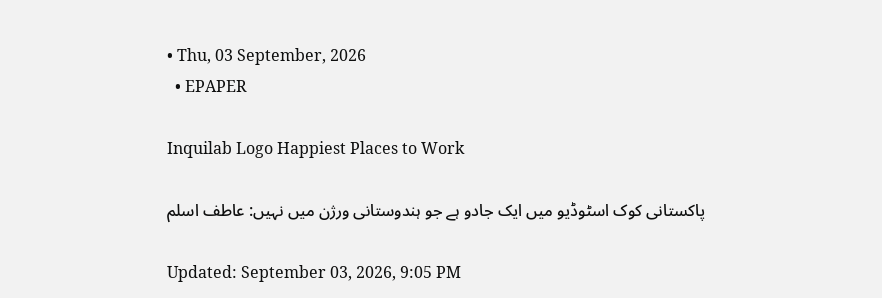• Thu, 03 September, 2026
  • EPAPER

Inquilab Logo Happiest Places to Work

پاکستانی کوک اسٹوڈیو میں ایک جادو ہے جو ہندوستانی ورژن میں نہیں: عاطف اسلم

Updated: September 03, 2026, 9:05 PM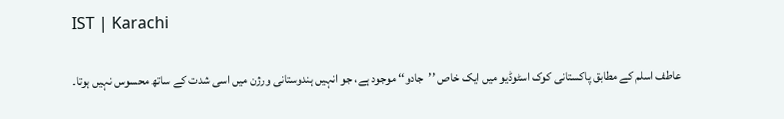IST | Karachi

عاطف اسلم کے مطابق پاکستانی کوک اسٹوڈیو میں ایک خاص ’’جادو‘‘ موجود ہے، جو انہیں ہندوستانی ورژن میں اسی شدت کے ساتھ محسوس نہیں ہوتا۔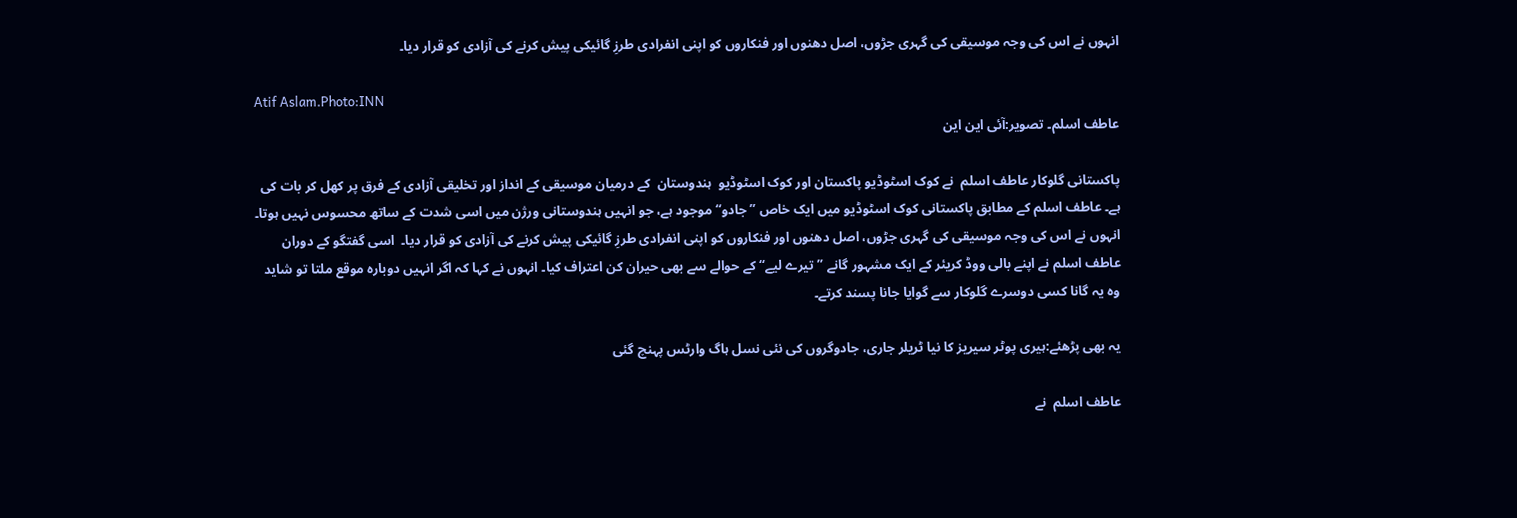انہوں نے اس کی وجہ موسیقی کی گہری جڑوں، اصل دھنوں اور فنکاروں کو اپنی انفرادی طرزِ گائیکی پیش کرنے کی آزادی کو قرار دیا۔

Atif Aslam.Photo:INN
عاطف اسلم۔ تصویر:آئی این این

پاکستانی گلوکار عاطف اسلم  نے کوک اسٹوڈیو پاکستان اور کوک اسٹوڈیو  ہندوستان  کے درمیان موسیقی کے انداز اور تخلیقی آزادی کے فرق پر کھل کر بات کی ہے۔ عاطف اسلم کے مطابق پاکستانی کوک اسٹوڈیو میں ایک خاص ’’جادو‘‘ موجود ہے، جو انہیں ہندوستانی ورژن میں اسی شدت کے ساتھ محسوس نہیں ہوتا۔ انہوں نے اس کی وجہ موسیقی کی گہری جڑوں، اصل دھنوں اور فنکاروں کو اپنی انفرادی طرزِ گائیکی پیش کرنے کی آزادی کو قرار دیا۔  اسی گفتگو کے دوران عاطف اسلم نے اپنے بالی ووڈ کریئر کے ایک مشہور گانے ’’تیرے لیے‘‘ کے حوالے سے بھی حیران کن اعتراف کیا۔ انہوں نے کہا کہ اگر انہیں دوبارہ موقع ملتا تو شاید وہ یہ گانا کسی دوسرے گلوکار سے گوایا جانا پسند کرتے۔

یہ بھی پڑھئے:ہیری پوٹر سیریز کا نیا ٹریلر جاری، جادوگروں کی نئی نسل ہاگ وارٹس پہنچ گئی

عاطف اسلم  نے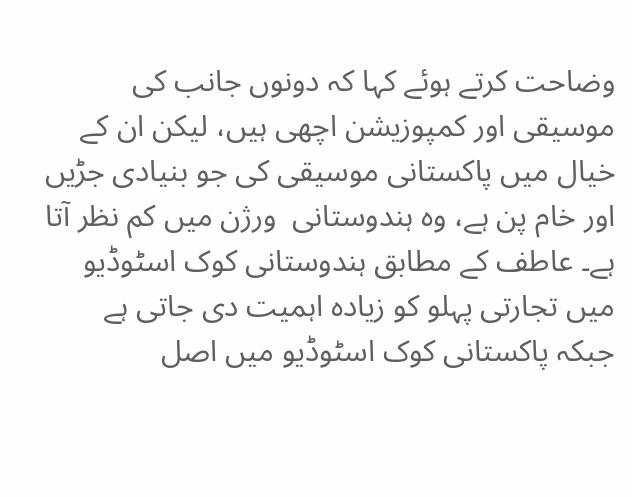وضاحت کرتے ہوئے کہا کہ دونوں جانب کی موسیقی اور کمپوزیشن اچھی ہیں، لیکن ان کے خیال میں پاکستانی موسیقی کی جو بنیادی جڑیں اور خام پن ہے، وہ ہندوستانی  ورژن میں کم نظر آتا ہے۔ عاطف کے مطابق ہندوستانی کوک اسٹوڈیو میں تجارتی پہلو کو زیادہ اہمیت دی جاتی ہے  جبکہ پاکستانی کوک اسٹوڈیو میں اصل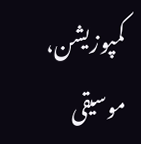کمپوزیشن، موسیقی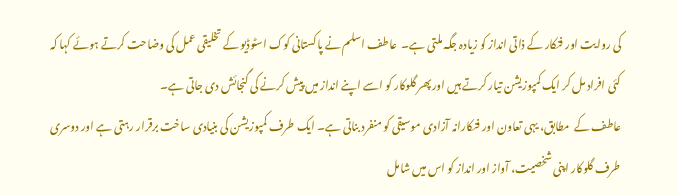کی روایت اور فنکار کے ذاتی انداز کو زیادہ جگہ ملتی ہے۔  عاطف اسلم نے پاکستانی کوک اسٹوڈیو کے تخلیقی عمل کی وضاحت کرتے ہوئے کہا کہ کئی افراد مل کر ایک کمپوزیشن تیار کرتے ہیں اور پھر گلوکار کو اسے اپنے انداز میں پیش کرنے کی گنجائش دی جاتی ہے۔
عاطف کے  مطابق، یہی تعاون اور فنکارانہ آزادی موسیقی کو منفرد بناتی ہے۔ ایک طرف کمپوزیشن کی بنیادی ساخت برقرار رہتی ہے اور دوسری طرف گلوکار اپنی شخصیت، آواز اور انداز کو اس میں شامل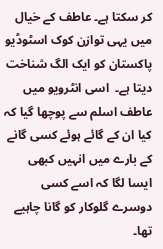کر سکتا ہے۔ عاطف کے خیال میں یہی توازن کوک اسٹوڈیو پاکستان کو ایک الگ شناخت دیتا ہے۔  اسی انٹرویو میں عاطف اسلم سے پوچھا گیا کہ کیا ان کے گائے ہوئے کسی گانے کے بارے میں انہیں کبھی ایسا لگا کہ اسے کسی دوسرے گلوکار کو گانا چاہیے تھا۔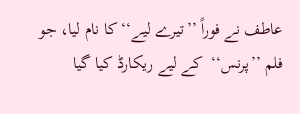عاطف نے فوراً ’’تیرے لیے‘‘ کا نام لیا، جو فلم ’’پرنس‘‘  کے لیے ریکارڈ کیا گیا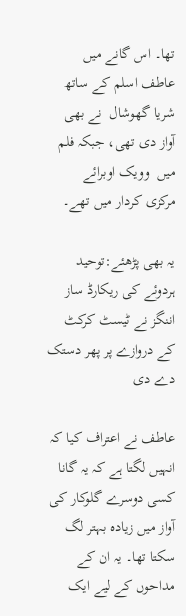تھا۔ اس گانے میں عاطف اسلم کے ساتھ  شریا گھوشال  نے بھی آواز دی تھی، جبکہ فلم میں  وویک اوبرائے  مرکزی کردار میں تھے۔

یہ بھی پڑھئے:توحید ہردوئے کی ریکارڈ ساز اننگز نے ٹیسٹ کرکٹ کے دروازے پر پھر دستک دے دی

عاطف نے اعتراف کیا کہ انہیں لگتا ہے کہ یہ گانا کسی دوسرے گلوکار کی آواز میں زیادہ بہتر لگ سکتا تھا۔ یہ ان کے مداحوں کے لیے ایک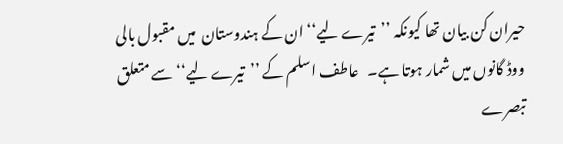حیران کن بیان تھا کیونکہ ’’تیرے لیے‘‘ ان کے ہندوستان  میں مقبول بالی ووڈ گانوں میں شمار ہوتا ہے۔   عاطف اسلم کے ’’تیرے لیے‘‘ سے متعلق تبصرے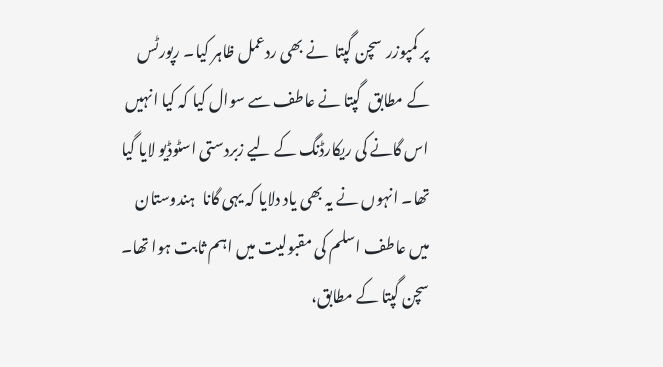پر کمپوزر  سچن گپتا  نے بھی ردعمل ظاہر کیا۔ رپورٹس کے مطابق  گپتا نے عاطف سے سوال کیا کہ کیا انہیں اس گانے کی ریکارڈنگ کے لیے زبردستی اسٹوڈیو لایا گیا تھا۔ انہوں نے یہ بھی یاد دلایا کہ یہی گانا  ہندوستان میں عاطف اسلم کی مقبولیت میں اہم ثابت ہوا تھا۔ سچن گپتا کے مطابق،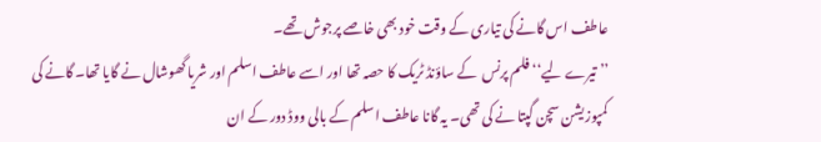عاطف اس گانے کی تیاری کے وقت خود بھی خاصے پرجوش تھے۔
’’تیرے لیے‘‘ فلم پرنس  کے ساؤنڈ ٹریک کا حصہ تھا اور اسے عاطف اسلم اور شریا گھوشال نے گایا تھا۔ گانے کی کمپوزیشن سچن گپتا نے کی تھی۔ یہ گانا عاطف اسلم کے بالی ووڈ دور کے ان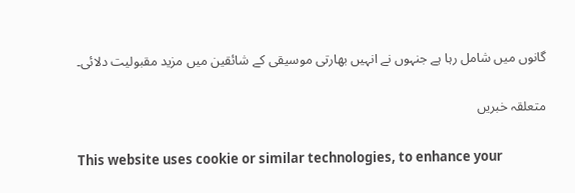گانوں میں شامل رہا ہے جنہوں نے انہیں بھارتی موسیقی کے شائقین میں مزید مقبولیت دلائی۔

متعلقہ خبریں

This website uses cookie or similar technologies, to enhance your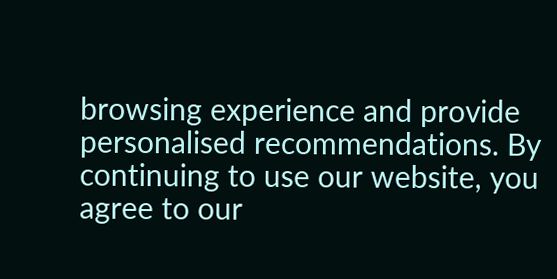browsing experience and provide personalised recommendations. By continuing to use our website, you agree to our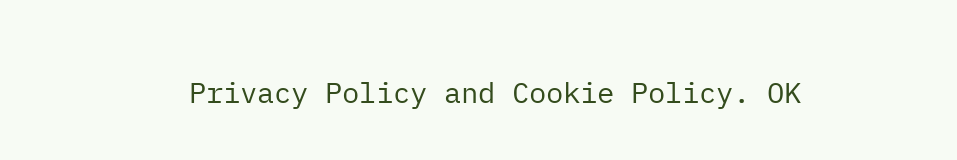Privacy Policy and Cookie Policy. OK